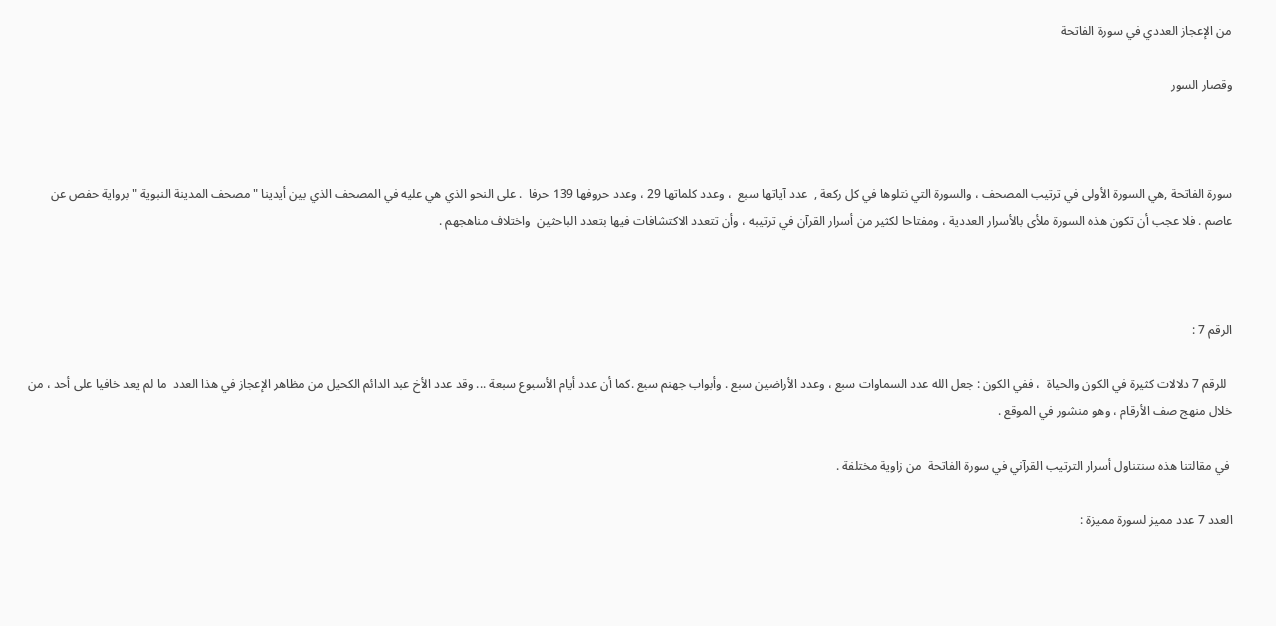من الإعجاز العددي في سورة الفاتحة

وقصار السور



سورة الفاتحة ,هي السورة الأولى في ترتيب المصحف ، والسورة التي نتلوها في كل ركعة ,  عدد آياتها سبع  ، وعدد كلماتها 29 ، وعدد حروفها 139 حرفا  . على النحو الذي هي عليه في المصحف الذي بين أيدينا " مصحف المدينة النبوية " برواية حفص عن عاصم . فلا عجب أن تكون هذه السورة ملأى بالأسرار العددية ، ومفتاحا لكثير من أسرار القرآن في ترتيبه ، وأن تتعدد الاكتشافات فيها بتعدد الباحثين  واختلاف مناهجهم .



الرقم 7 :

  للرقم 7 دلالات كثيرة في الكون والحياة  ، ففي الكون : جعل الله عدد السماوات سبع ، وعدد الأراضين سبع . وأبواب جهنم سبع .كما أن عدد أيام الأسبوع سبعة ... وقد عدد الأخ عبد الدائم الكحيل من مظاهر الإعجاز في هذا العدد  ما لم يعد خافيا على أحد ، من خلال منهج صف الأرقام ، وهو منشور في الموقع .

 في مقالتنا هذه سنتناول أسرار الترتيب القرآني في سورة الفاتحة  من زاوية مختلفة .

العدد 7 عدد مميز لسورة مميزة :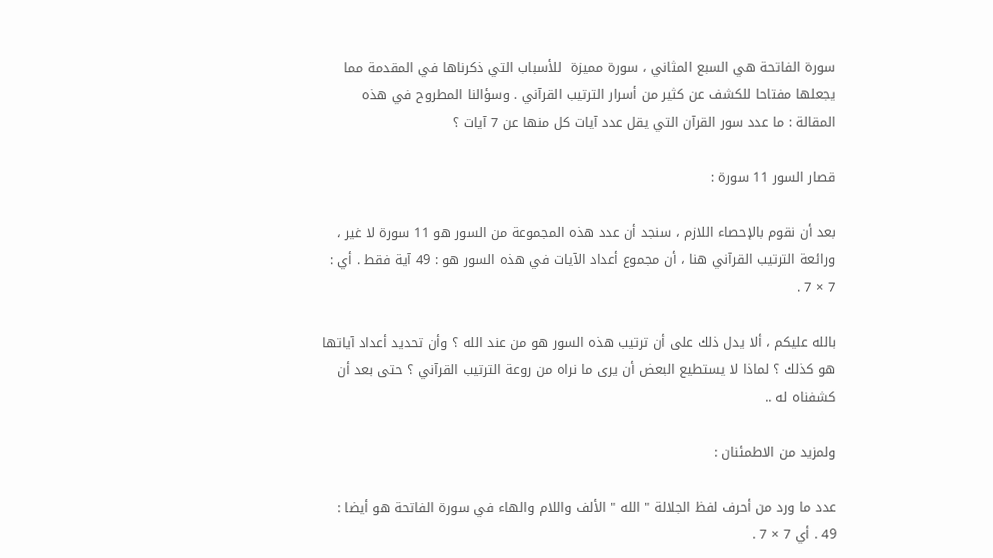سورة الفاتحة هي السبع المثاني ، سورة مميزة  للأسباب التي ذكرناها في المقدمة مما يجعلها مفتاحا للكشف عن كثير من أسرار الترتيب القرآني . وسؤالنا المطروح في هذه المقالة : ما عدد سور القرآن التي يقل عدد آيات كل منها عن 7 آيات ؟

قصار السور 11 سورة :

بعد أن نقوم بالإحصاء اللازم ، سنجد أن عدد هذه المجموعة من السور هو 11 سورة لا غير ، ورائعة الترتيب القرآني هنا ، أن مجموع أعداد الآيات في هذه السور هو : 49 آية فقط . أي : 7 × 7 .

بالله عليكم ، ألا يدل ذلك على أن ترتيب هذه السور هو من عند الله ؟ وأن تحديد أعداد آياتها هو كذلك ؟ لماذا لا يستطيع البعض أن يرى ما نراه من روعة الترتيب القرآني ؟ حتى بعد أن كشفناه له ..

ولمزيد من الاطمئنان :

عدد ما ورد من أحرف لفظ الجلالة " الله " الألف واللام والهاء في سورة الفاتحة هو أيضا : 49 . أي 7 × 7 .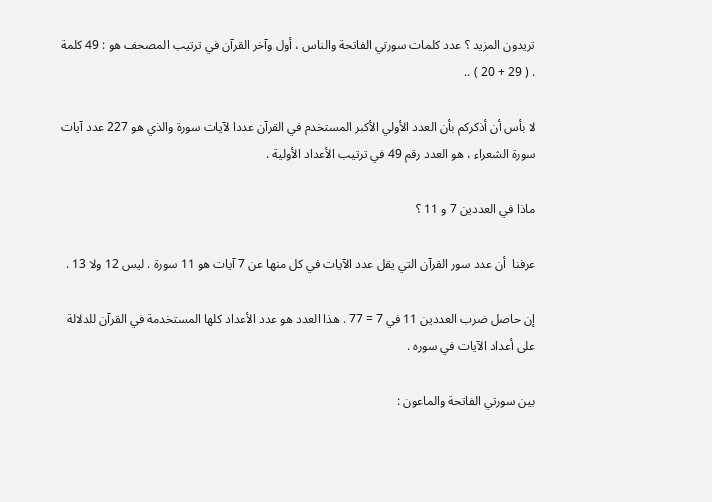تريدون المزيد ؟ عدد كلمات سورتي الفاتحة والناس ، أول وآخر القرآن في ترتيب المصحف هو : 49 كلمة . ( 29 + 20 ) ..

لا بأس أن أذكركم بأن العدد الأولي الأكبر المستخدم في القرآن عددا لآيات سورة والذي هو 227 عدد آيات سورة الشعراء ، هو العدد رقم 49 في ترتيب الأعداد الأولية .

ماذا في العددين 7 و 11 ؟

عرفنا  أن عدد سور القرآن التي يقل عدد الآيات في كل منها عن 7 آيات هو 11 سورة . ليس 12 ولا 13 .

إن حاصل ضرب العددين 11 في 7 = 77 . هذا العدد هو عدد الأعداد كلها المستخدمة في القرآن للدلالة على أعداد الآيات في سوره .

بين سورتي الفاتحة والماعون :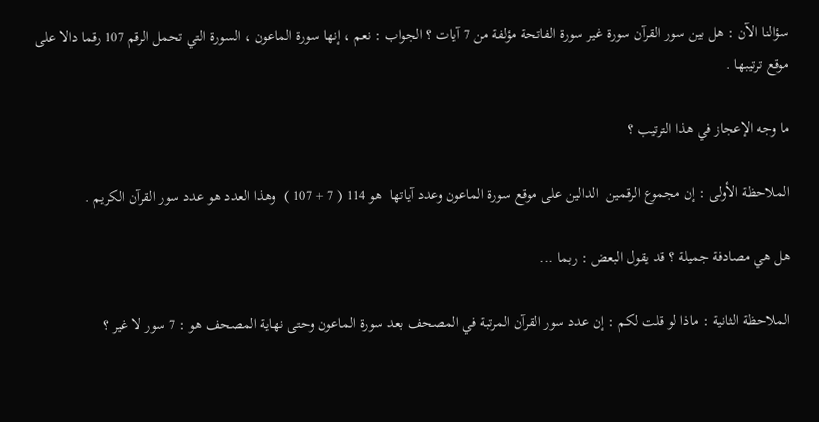سؤالنا الآن : هل بين سور القرآن سورة غير سورة الفاتحة مؤلفة من 7 آيات ؟ الجواب : نعم ، إنها سورة الماعون ، السورة التي تحمل الرقم 107 رقما دالا على موقع ترتيبها .

ما وجه الإعجاز في هذا الترتيب ؟

الملاحظة الأولى : إن مجموع الرقمين  الدالين على موقع سورة الماعون وعدد آياتها  هو 114 ( 7 + 107 )  وهذا العدد هو عدد سور القرآن الكريم .

هل هي مصادفة جميلة ؟ قد يقول البعض : ربما ...

الملاحظة الثانية : ماذا لو قلت لكم : إن عدد سور القرآن المرتبة في المصحف بعد سورة الماعون وحتى نهاية المصحف هو : 7 سور لا غير ؟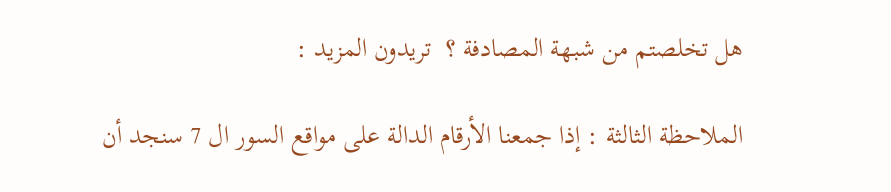هل تخلصتم من شبهة المصادفة ؟  تريدون المزيد :

الملاحظة الثالثة : إذا جمعنا الأرقام الدالة على مواقع السور ال 7 سنجد أن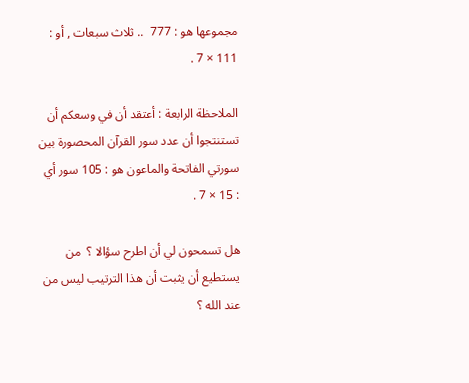مجموعها هو : 777  .. ثلاث سبعات , أو : 111 × 7 .

الملاحظة الرابعة : أعتقد أن في وسعكم أن تستنتجوا أن عدد سور القرآن المحصورة بين سورتي الفاتحة والماعون هو : 105 سور أي : 15 × 7 .

هل تسمحون لي أن اطرح سؤالا ؟  من يستطيع أن يثبت أن هذا الترتيب ليس من عند الله ؟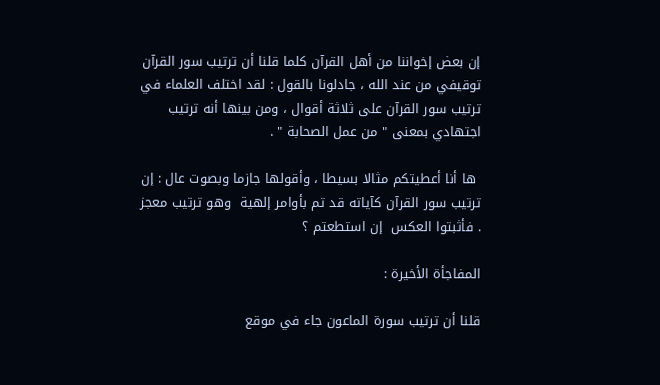إن بعض إخواننا من أهل القرآن كلما قلنا أن ترتيب سور القرآن توقيفي من عند الله ، جادلونا بالقول : لقد اختلف العلماء في ترتيب سور القرآن على ثلاثة أقوال ، ومن بينها أنه ترتيب اجتهادي بمعنى " من عمل الصحابة " .

 ها أنا أعطيتكم مثالا بسيطا ، وأقولها جازما وبصوت عال : إن ترتيب سور القرآن كآياته قد تم بأوامر إلهية  وهو ترتيب معجز . فأثبتوا العكس  إن استطعتم ؟

المفاجأة الأخيرة :

قلنا أن ترتيب سورة الماعون جاء في موقع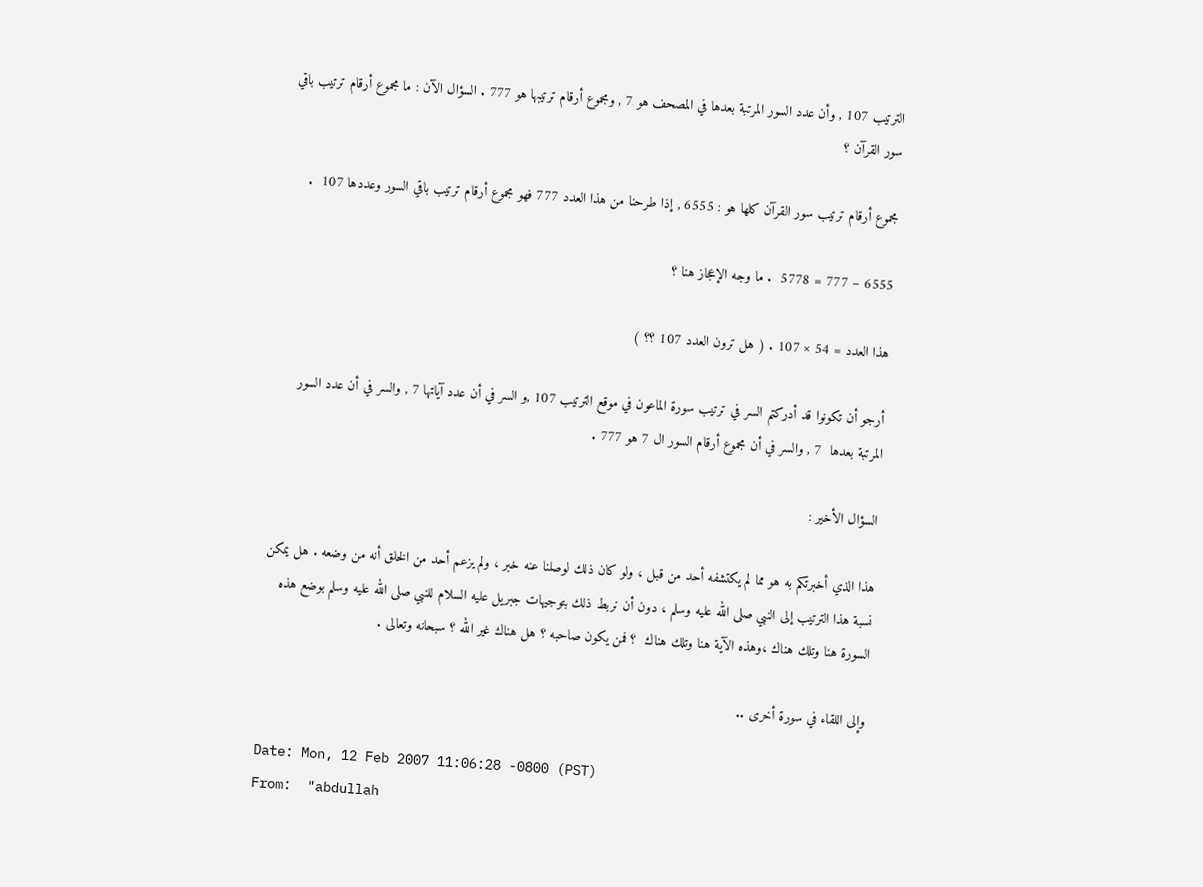الترتيب 107 , وأن عدد السور المرتبة بعدها في المصحف هو 7 , ومجموع أرقام ترتيبها هو 777 . السؤال الآن : ما مجموع أرقام ترتيب باقي سور القرآن ؟

مجموع أرقام ترتيب سور القرآن كلها هو : 6555 , إذا طرحنا من هذا العدد 777 فهو مجموع أرقام ترتيب باقي السور وعددها 107  .

6555 – 777 = 5778  . ما وجه الإعجاز هنا ؟

هذا العدد = 54 × 107 . ( هل ترون العدد 107 ؟؟ )

أرجو أن تكونوا قد أدركتم السر في ترتيب سورة الماعون في موقع الترتيب 107 ,و السر في أن عدد آياتها 7 , والسر في أن عدد السور المرتبة بعدها  7 , والسر في أن مجموع أرقام السور ال 7 هو 777 .

السؤال الأخير :

هذا الذي أخبرتكم به هو مما لم يكتشفه أحد من قبل ، ولو كان ذلك لوصلنا عنه خبر ، ولم يزعم أحد من الخلق أنه من وضعه . هل يمكن نسبة هذا الترتيب إلى النبي صلى الله عليه وسلم ، دون أن نربط ذلك بتوجيهات جبريل عليه السلام للنبي صلى الله عليه وسلم بوضع هذه السورة هنا وتلك هناك ،وهذه الآية هنا وتلك هناك  ؟ فمن يكون صاحبه ؟ هل هناك غير الله ؟ سبحانه وتعالى .

وإلى اللقاء في سورة أخرى ..

Date: Mon, 12 Feb 2007 11:06:28 -0800 (PST)
From:  "abdullah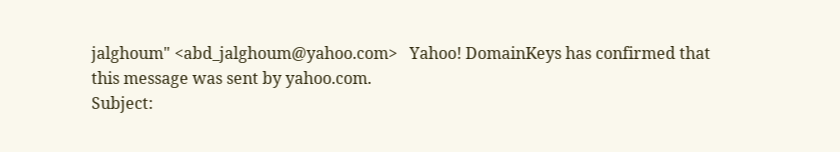jalghoum" <abd_jalghoum@yahoo.com>   Yahoo! DomainKeys has confirmed that this message was sent by yahoo.com.
Subject: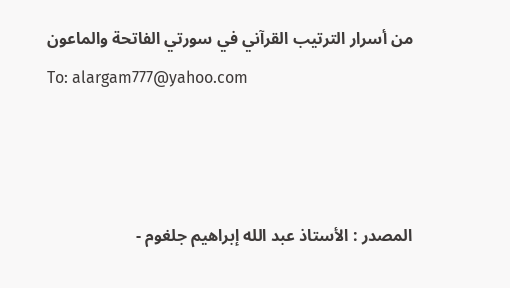من أسرار الترتيب القرآني في سورتي الفاتحة والماعون
To: alargam777@yahoo.com



المصدر : الأستاذ عبد الله إبراهيم جلغوم -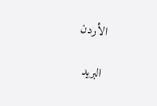الأردن

البريد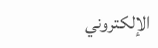الإلكتروني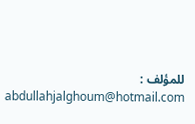للمؤلف : abdullahjalghoum@hotmail.com